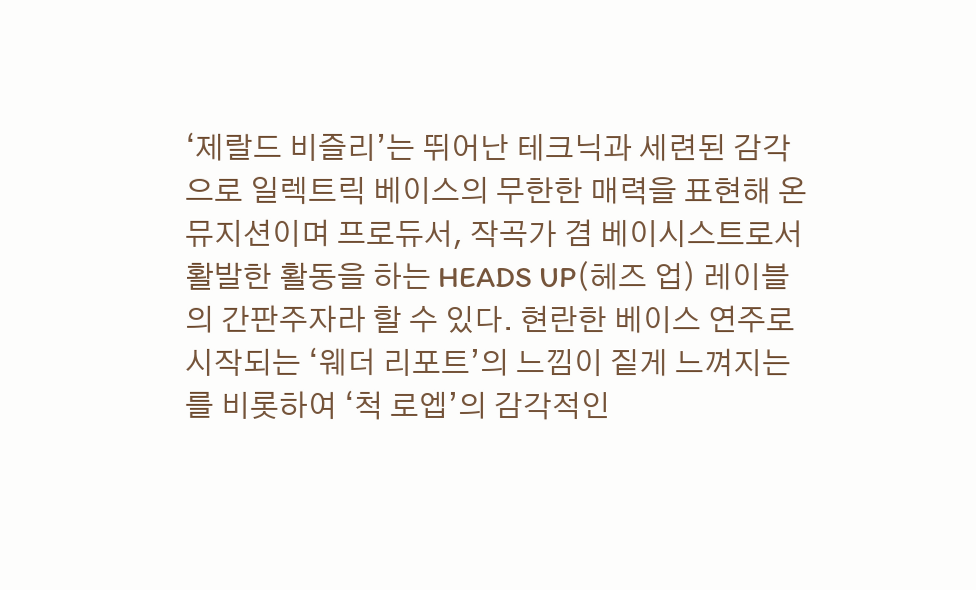‘제랄드 비즐리’는 뛰어난 테크닉과 세련된 감각으로 일렉트릭 베이스의 무한한 매력을 표현해 온 뮤지션이며 프로듀서, 작곡가 겸 베이시스트로서 활발한 활동을 하는 HEADS UP(헤즈 업) 레이블의 간판주자라 할 수 있다. 현란한 베이스 연주로 시작되는 ‘웨더 리포트’의 느낌이 짙게 느껴지는 를 비롯하여 ‘척 로엡’의 감각적인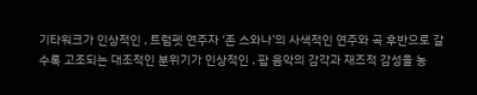기타워크가 인상적인 , 트럼펫 연주자 ‘존 스와나’의 사색적인 연주와 곡 후반으로 갈수록 고조되는 대조적인 분위기가 인상적인 , 팝 음악의 감각과 재즈적 감성을 농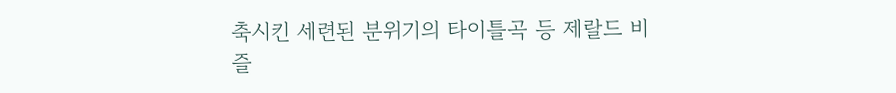축시킨 세련된 분위기의 타이틀곡 등 제랄드 비즐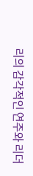리의 감각적인 연주와 리더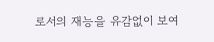로서의 재능을 유감없이 보여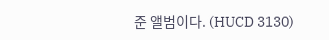준 앨범이다. (HUCD 3130)